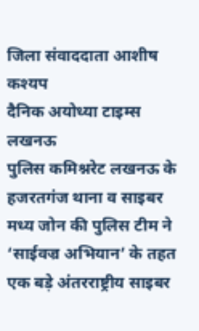जिला संवाददाता आशीष कश्यप
दैनिक अयोध्या टाइम्स लखनऊ
पुलिस कमिश्नरेट लखनऊ के हजरतगंज थाना व साइबर मध्य जोन की पुलिस टीम ने ‘साईवज्र अभियान’ के तहत एक बड़े अंतरराष्ट्रीय साइबर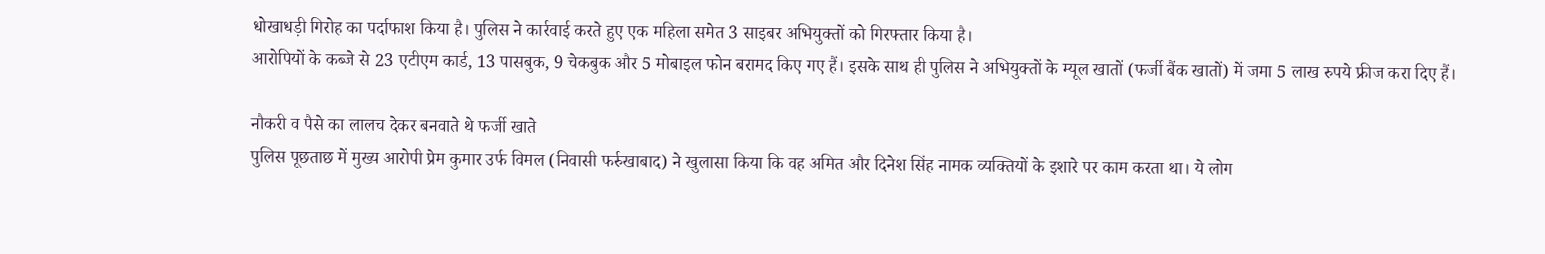धोखाधड़ी गिरोह का पर्दाफाश किया है। पुलिस ने कार्रवाई करते हुए एक महिला समेत 3 साइबर अभियुक्तों को गिरफ्तार किया है।
आरोपियों के कब्जे से 23 एटीएम कार्ड, 13 पासबुक, 9 चेकबुक और 5 मोबाइल फोन बरामद किए गए हैं। इसके साथ ही पुलिस ने अभियुक्तों के म्यूल खातों (फर्जी बैंक खातों) में जमा 5 लाख रुपये फ्रीज करा दिए हैं।

नौकरी व पैसे का लालच देकर बनवाते थे फर्जी खाते
पुलिस पूछताछ में मुख्य आरोपी प्रेम कुमार उर्फ विमल (निवासी फर्रुखाबाद) ने खुलासा किया कि वह अमित और दिनेश सिंह नामक व्यक्तियों के इशारे पर काम करता था। ये लोग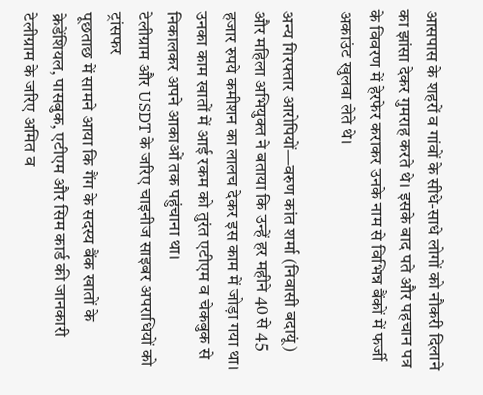आसपास के शहरों व गांवों के सीधे-साधे लोगों को नौकरी दिलाने का झांसा देकर गुमराह करते थे। इसके बाद पते और पहचान पत्र के विवरण में हेरफेर कराकर उनके नाम से विभिन्न बैंकों में फर्जी अकाउंट खुलवा लेते थे।

अन्य गिरफ्तार आरोपियों—वरुण कांत शर्मा (निवासी बदायूं) और महिला अभियुक्त ने बताया कि उन्हें हर महीने 40 से 45 हजार रुपये कमीशन का लालच देकर इस काम में जोड़ा गया था। उनका काम खातों में आई रकम को तुरंत एटीएम व चेकबुक से निकालकर अपने आकाओं तक पहुंचाना था।
टेलीग्राम और USDT के जरिए चाइनीज साइबर अपराधियों को ट्रांसफर
पूछताछ में सामने आया कि गैंग के सदस्य बैंक खातों के क्रेडेंशियल, पासबुक, एटीएम और सिम कार्ड की जानकारी टेलीग्राम के जरिए अमित व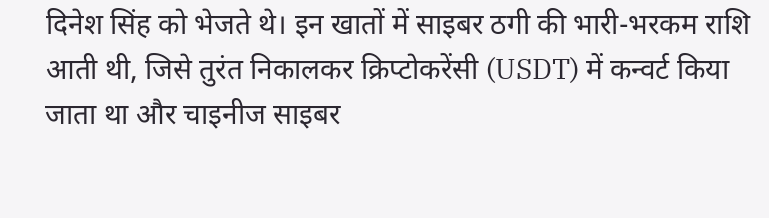दिनेश सिंह को भेजते थे। इन खातों में साइबर ठगी की भारी-भरकम राशि आती थी, जिसे तुरंत निकालकर क्रिप्टोकरेंसी (USDT) में कन्वर्ट किया जाता था और चाइनीज साइबर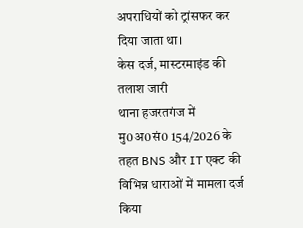अपराधियों को ट्रांसफर कर दिया जाता था।
केस दर्ज, मास्टरमाइंड की तलाश जारी
थाना हजरतगंज में मु0अ0सं0 154/2026 के तहत BNS और IT एक्ट की विभिन्न धाराओं में मामला दर्ज किया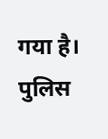गया है। पुलिस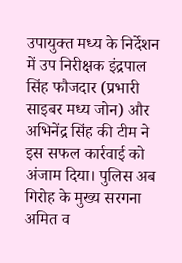उपायुक्त मध्य के निर्देशन में उप निरीक्षक इंद्रपाल सिंह फौजदार (प्रभारी साइबर मध्य जोन) और अभिनेंद्र सिंह की टीम ने इस सफल कार्रवाई को अंजाम दिया। पुलिस अब गिरोह के मुख्य सरगना अमित व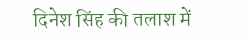दिनेश सिंह की तलाश में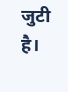जुटी है।